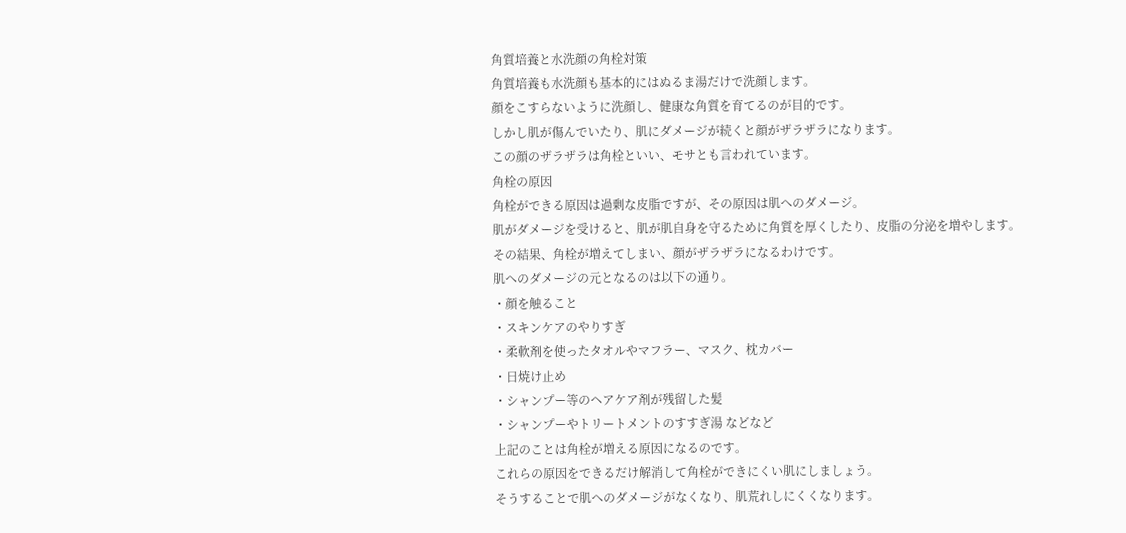角質培養と水洗顔の角栓対策
角質培養も水洗顔も基本的にはぬるま湯だけで洗顔します。
顔をこすらないように洗顔し、健康な角質を育てるのが目的です。
しかし肌が傷んでいたり、肌にダメージが続くと顔がザラザラになります。
この顔のザラザラは角栓といい、モサとも言われています。
角栓の原因
角栓ができる原因は過剰な皮脂ですが、その原因は肌へのダメージ。
肌がダメージを受けると、肌が肌自身を守るために角質を厚くしたり、皮脂の分泌を増やします。
その結果、角栓が増えてしまい、顔がザラザラになるわけです。
肌へのダメージの元となるのは以下の通り。
・顔を触ること
・スキンケアのやりすぎ
・柔軟剤を使ったタオルやマフラー、マスク、枕カバー
・日焼け止め
・シャンプー等のヘアケア剤が残留した髪
・シャンプーやトリートメントのすすぎ湯 などなど
上記のことは角栓が増える原因になるのです。
これらの原因をできるだけ解消して角栓ができにくい肌にしましょう。
そうすることで肌へのダメージがなくなり、肌荒れしにくくなります。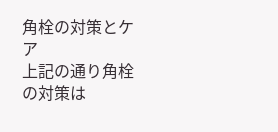角栓の対策とケア
上記の通り角栓の対策は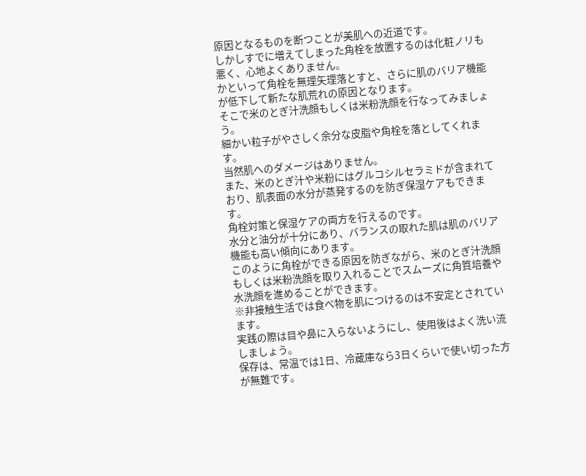原因となるものを断つことが美肌への近道です。
しかしすでに増えてしまった角栓を放置するのは化粧ノリも悪く、心地よくありません。
かといって角栓を無理矢理落とすと、さらに肌のバリア機能が低下して新たな肌荒れの原因となります。
そこで米のとぎ汁洗顔もしくは米粉洗顔を行なってみましょう。
細かい粒子がやさしく余分な皮脂や角栓を落としてくれます。
当然肌へのダメージはありません。
また、米のとぎ汁や米粉にはグルコシルセラミドが含まれており、肌表面の水分が蒸発するのを防ぎ保湿ケアもできます。
角栓対策と保湿ケアの両方を行えるのです。
水分と油分が十分にあり、バランスの取れた肌は肌のバリア機能も高い傾向にあります。
このように角栓ができる原因を防ぎながら、米のとぎ汁洗顔もしくは米粉洗顔を取り入れることでスムーズに角質培養や水洗顔を進めることができます。
※非接触生活では食べ物を肌につけるのは不安定とされています。
実践の際は目や鼻に入らないようにし、使用後はよく洗い流しましょう。
保存は、常温では1日、冷蔵庫なら3日くらいで使い切った方が無難です。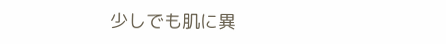少しでも肌に異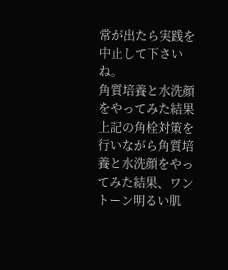常が出たら実践を中止して下さいね。
角質培養と水洗顔をやってみた結果
上記の角栓対策を行いながら角質培養と水洗顔をやってみた結果、ワントーン明るい肌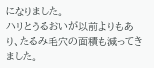になりました。
ハリとうるおいが以前よりもあり、たるみ毛穴の面積も減ってきました。